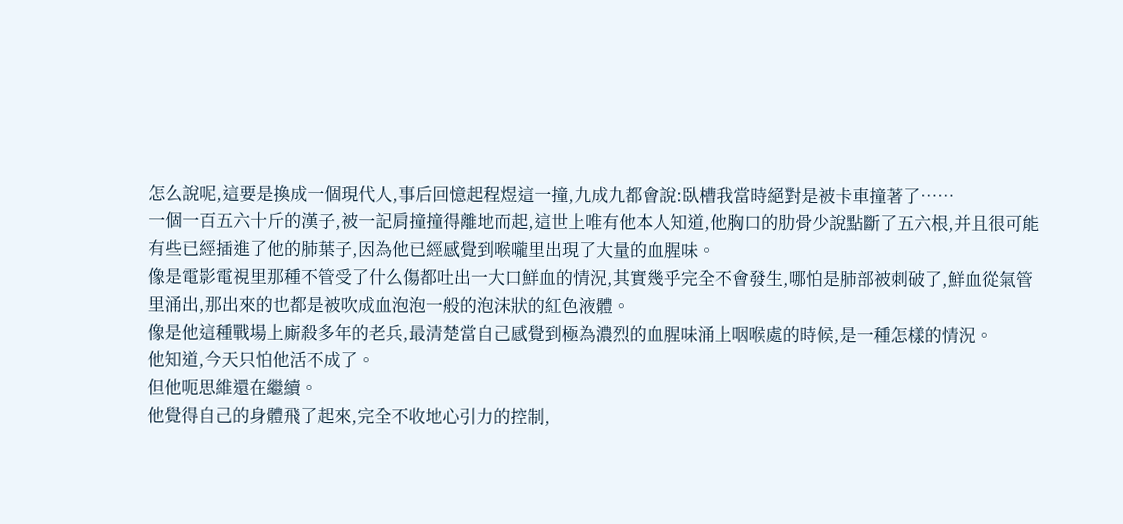怎么說呢,這要是換成一個現代人,事后回憶起程煜這一撞,九成九都會說:臥槽我當時絕對是被卡車撞著了……
一個一百五六十斤的漢子,被一記肩撞撞得離地而起,這世上唯有他本人知道,他胸口的肋骨少說點斷了五六根,并且很可能有些已經插進了他的肺葉子,因為他已經感覺到喉嚨里出現了大量的血腥味。
像是電影電視里那種不管受了什么傷都吐出一大口鮮血的情況,其實幾乎完全不會發生,哪怕是肺部被刺破了,鮮血從氣管里涌出,那出來的也都是被吹成血泡泡一般的泡沫狀的紅色液體。
像是他這種戰場上廝殺多年的老兵,最清楚當自己感覺到極為濃烈的血腥味涌上咽喉處的時候,是一種怎樣的情況。
他知道,今天只怕他活不成了。
但他呃思維還在繼續。
他覺得自己的身體飛了起來,完全不收地心引力的控制,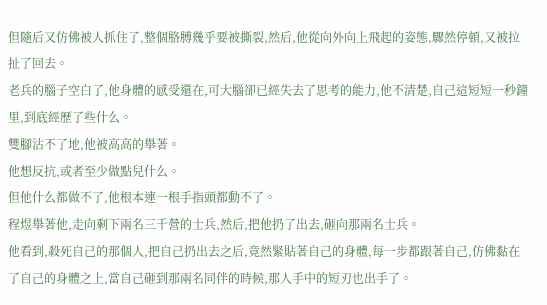但隨后又仿佛被人抓住了,整個胳膊幾乎要被撕裂,然后,他從向外向上飛起的姿態,驟然停頓,又被拉扯了回去。
老兵的腦子空白了,他身體的感受還在,可大腦卻已經失去了思考的能力,他不清楚,自己這短短一秒鐘里,到底經歷了些什么。
雙腳沾不了地,他被高高的舉著。
他想反抗,或者至少做點兒什么。
但他什么都做不了,他根本連一根手指頭都動不了。
程煜舉著他,走向剩下兩名三千營的士兵,然后,把他扔了出去,砸向那兩名士兵。
他看到,殺死自己的那個人,把自己扔出去之后,竟然緊貼著自己的身體,每一步都跟著自己,仿佛黏在了自己的身體之上,當自己砸到那兩名同伴的時候,那人手中的短刃也出手了。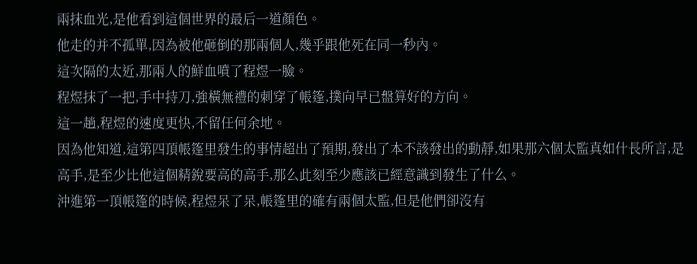兩抹血光,是他看到這個世界的最后一道顏色。
他走的并不孤單,因為被他砸倒的那兩個人,幾乎跟他死在同一秒內。
這次隔的太近,那兩人的鮮血噴了程煜一臉。
程煜抹了一把,手中持刀,強橫無禮的刺穿了帳篷,撲向早已盤算好的方向。
這一趟,程煜的速度更快,不留任何余地。
因為他知道,這第四頂帳篷里發生的事情超出了預期,發出了本不該發出的動靜,如果那六個太監真如什長所言,是高手,是至少比他這個精銳要高的高手,那么此刻至少應該已經意識到發生了什么。
沖進第一頂帳篷的時候,程煜呆了呆,帳篷里的確有兩個太監,但是他們卻沒有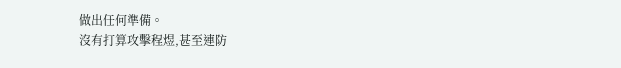做出任何準備。
沒有打算攻擊程煜,甚至連防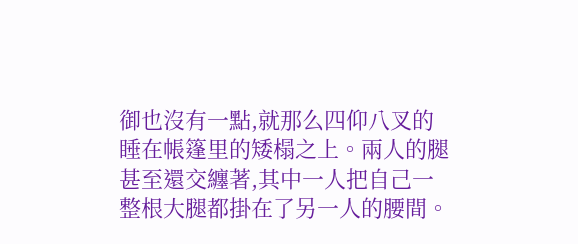御也沒有一點,就那么四仰八叉的睡在帳篷里的矮榻之上。兩人的腿甚至還交纏著,其中一人把自己一整根大腿都掛在了另一人的腰間。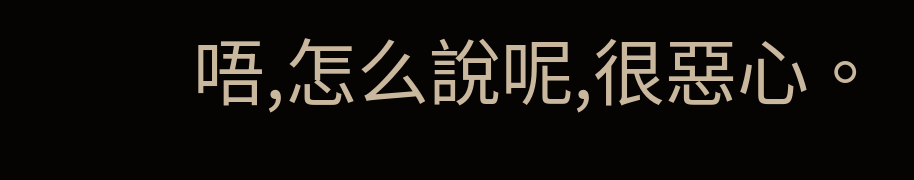唔,怎么說呢,很惡心。